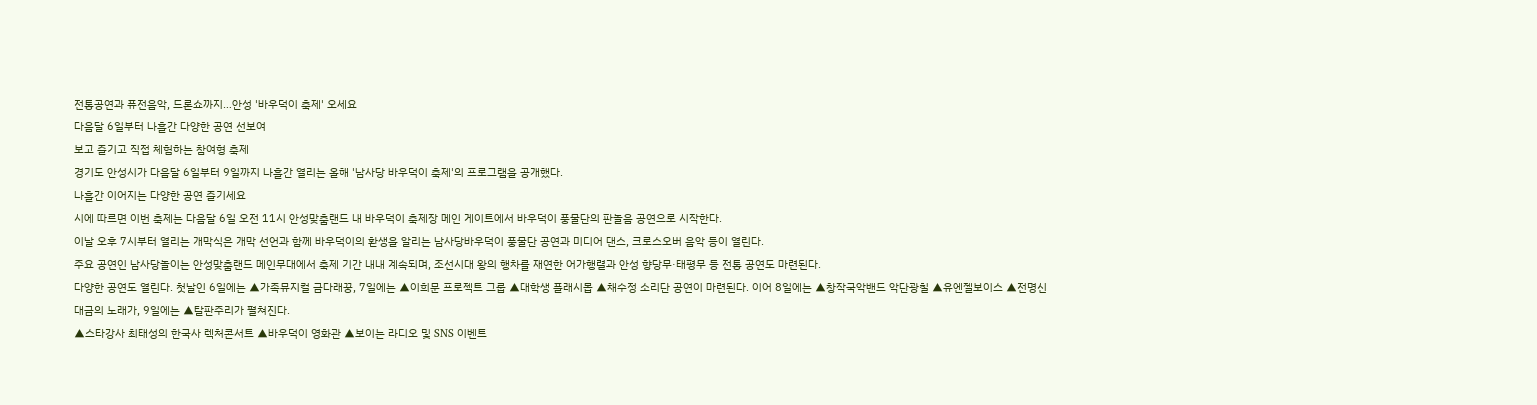전통공연과 퓨전음악, 드론쇼까지…안성 '바우덕이 축제' 오세요
다음달 6일부터 나흘간 다양한 공연 선보여
보고 즐기고 직접 체험하는 참여형 축제
경기도 안성시가 다음달 6일부터 9일까지 나흘간 열리는 올해 '남사당 바우덕이 축제'의 프로그램을 공개했다.
나흘간 이어지는 다양한 공연 즐기세요
시에 따르면 이번 축제는 다음달 6일 오전 11시 안성맞춤랜드 내 바우덕이 축제장 메인 게이트에서 바우덕이 풍물단의 판놀음 공연으로 시작한다.
이날 오후 7시부터 열리는 개막식은 개막 선언과 함께 바우덕이의 환생을 알리는 남사당바우덕이 풍물단 공연과 미디어 댄스, 크로스오버 음악 등이 열린다.
주요 공연인 남사당놀이는 안성맞춤랜드 메인무대에서 축제 기간 내내 계속되며, 조선시대 왕의 행차를 재연한 어가행렬과 안성 향당무·태평무 등 전통 공연도 마련된다.
다양한 공연도 열린다. 첫날인 6일에는 ▲가족뮤지컬 금다래꿍, 7일에는 ▲이희문 프로젝트 그룹 ▲대학생 플래시몹 ▲채수정 소리단 공연이 마련된다. 이어 8일에는 ▲창작국악밴드 악단광칠 ▲유엔젤보이스 ▲전명신 대금의 노래가, 9일에는 ▲탈판주리가 펼쳐진다.
▲스타강사 최태성의 한국사 렉처콘서트 ▲바우덕이 영화관 ▲보이는 라디오 및 SNS 이벤트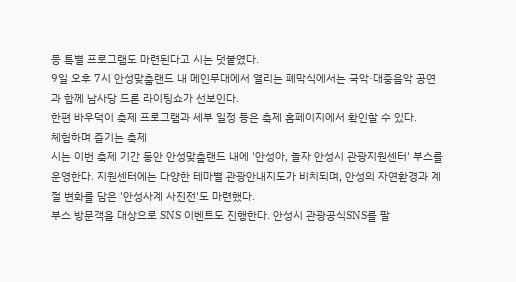등 특별 프로그램도 마련된다고 시는 덧붙였다.
9일 오후 7시 안성맞춤랜드 내 메인무대에서 열리는 폐막식에서는 국악·대중음악 공연과 함께 남사당 드론 라이팅쇼가 선보인다.
한편 바우덕이 축제 프로그램과 세부 일정 등은 축제 홈페이지에서 확인할 수 있다.
체험하며 즐기는 축제
시는 이번 축제 기간 동안 안성맞춤랜드 내에 '안성아, 놀자 안성시 관광지원센터' 부스를 운영한다. 지원센터에는 다양한 테마별 관광안내지도가 비치되며, 안성의 자연환경과 계절 변화를 담은 '안성사계 사진전'도 마련했다.
부스 방문객을 대상으로 SNS 이벤트도 진행한다. 안성시 관광공식SNS를 팔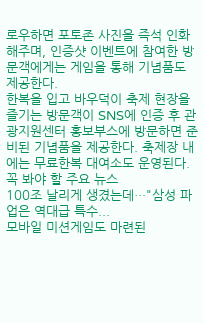로우하면 포토존 사진을 즉석 인화해주며, 인증샷 이벤트에 참여한 방문객에게는 게임을 통해 기념품도 제공한다.
한복을 입고 바우덕이 축제 현장을 즐기는 방문객이 SNS에 인증 후 관광지원센터 홍보부스에 방문하면 준비된 기념품을 제공한다. 축제장 내에는 무료한복 대여소도 운영된다.
꼭 봐야 할 주요 뉴스
100조 날리게 생겼는데…"삼성 파업은 역대급 특수...
모바일 미션게임도 마련된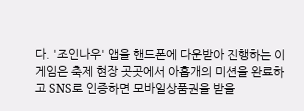다. '조인나우' 앱을 핸드폰에 다운받아 진행하는 이 게임은 축제 현장 곳곳에서 아홉개의 미션을 완료하고 SNS로 인증하면 모바일상품권을 받을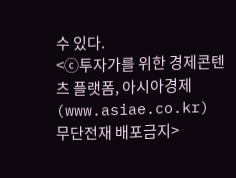수 있다.
<ⓒ투자가를 위한 경제콘텐츠 플랫폼, 아시아경제(www.asiae.co.kr) 무단전재 배포금지>